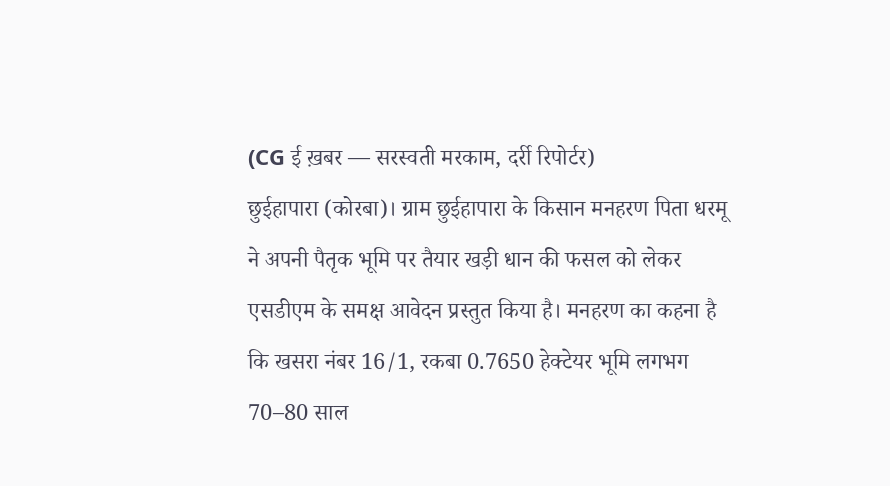(CG ई ख़बर — सरस्वती मरकाम, दर्री रिपोर्टर)
छुईहापारा (कोरबा)। ग्राम छुईहापारा के किसान मनहरण पिता धरमू ने अपनी पैतृक भूमि पर तैयार खड़ी धान की फसल को लेकर एसडीएम के समक्ष आवेदन प्रस्तुत किया है। मनहरण का कहना है कि खसरा नंबर 16/1, रकबा 0.7650 हेक्टेयर भूमि लगभग 70–80 साल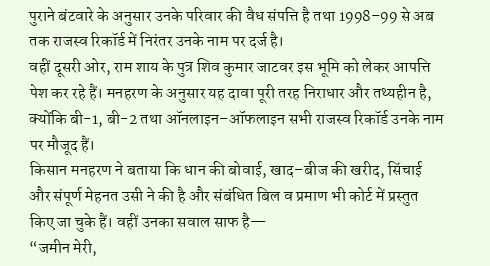पुराने बंटवारे के अनुसार उनके परिवार की वैध संपत्ति है तथा 1998–99 से अब तक राजस्व रिकॉर्ड में निरंतर उनके नाम पर दर्ज है।
वहीं दूसरी ओर, राम शाय के पुत्र शिव कुमार जाटवर इस भूमि को लेकर आपत्ति पेश कर रहे हैं। मनहरण के अनुसार यह दावा पूरी तरह निराधार और तथ्यहीन है, क्योंकि बी-1, बी-2 तथा ऑनलाइन–ऑफलाइन सभी राजस्व रिकॉर्ड उनके नाम पर मौजूद हैं।
किसान मनहरण ने बताया कि धान की बोवाई, खाद–बीज की खरीद, सिंचाई और संपूर्ण मेहनत उसी ने की है और संबंधित बिल व प्रमाण भी कोर्ट में प्रस्तुत किए जा चुके हैं। वहीं उनका सवाल साफ है—
“जमीन मेरी,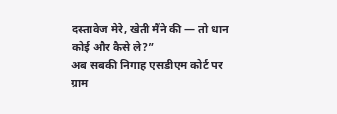दस्तावेज मेरे, खेती मैंने की — तो धान कोई और कैसे ले?”
अब सबकी निगाह एसडीएम कोर्ट पर
ग्राम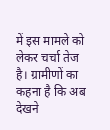में इस मामले को लेकर चर्चा तेज है। ग्रामीणों का कहना है कि अब देखने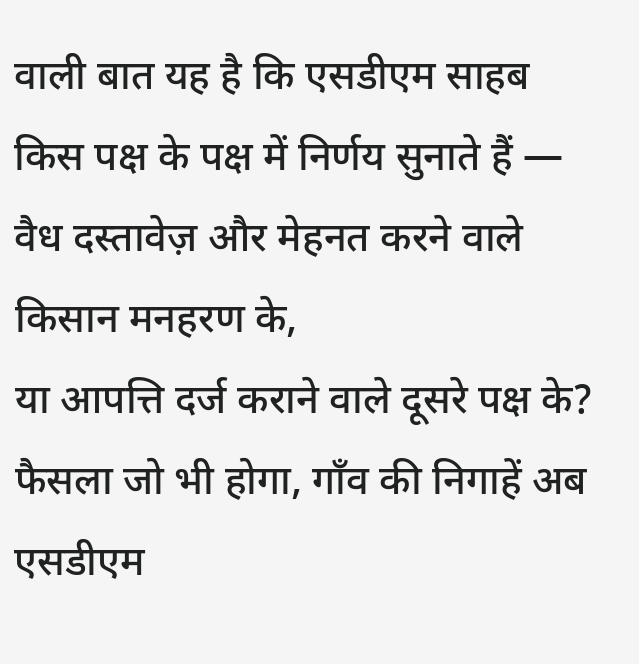वाली बात यह है कि एसडीएम साहब किस पक्ष के पक्ष में निर्णय सुनाते हैं —
वैध दस्तावेज़ और मेहनत करने वाले किसान मनहरण के,
या आपत्ति दर्ज कराने वाले दूसरे पक्ष के?
फैसला जो भी होगा, गाँव की निगाहें अब एसडीएम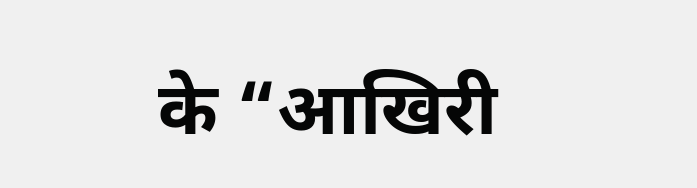के “आखिरी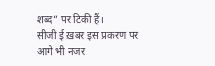शब्द” पर टिकी हैं।
सीजी ई ख़बर इस प्रकरण पर आगे भी नजर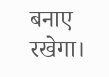बनाए रखेगा।